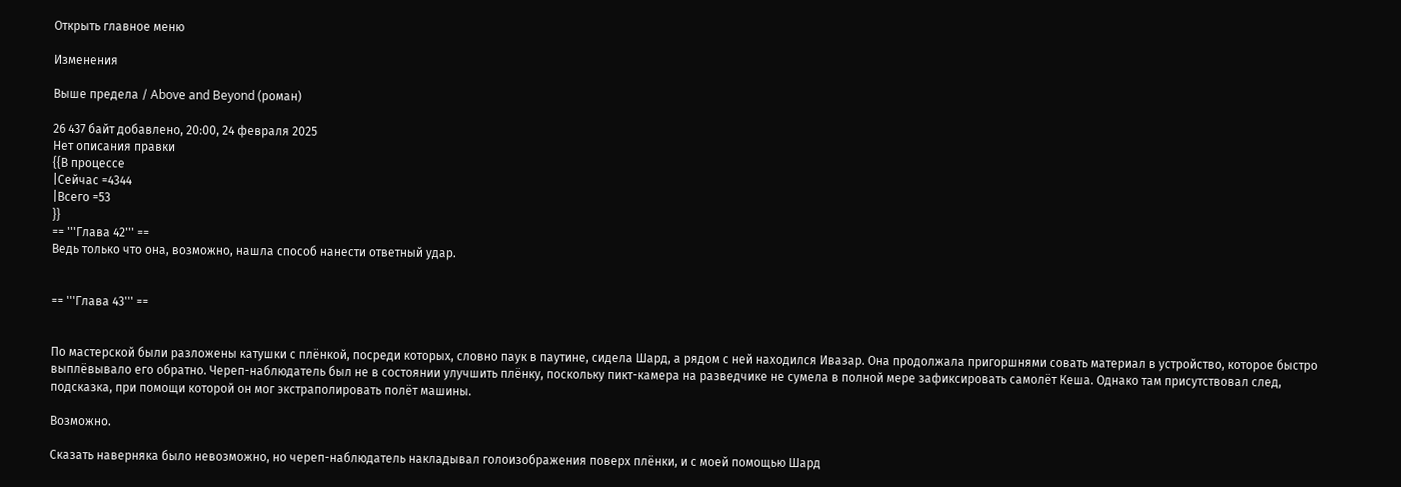Открыть главное меню

Изменения

Выше предела / Above and Beyond (роман)

26 437 байт добавлено, 20:00, 24 февраля 2025
Нет описания правки
{{В процессе
|Сейчас =4344
|Всего =53
}}
== '''Глава 42''' ==
Ведь только что она, возможно, нашла способ нанести ответный удар.


== '''Глава 43''' ==


По мастерской были разложены катушки с плёнкой, посреди которых, словно паук в паутине, сидела Шард, а рядом с ней находился Ивазар. Она продолжала пригоршнями совать материал в устройство, которое быстро выплёвывало его обратно. Череп-наблюдатель был не в состоянии улучшить плёнку, поскольку пикт-камера на разведчике не сумела в полной мере зафиксировать самолёт Кеша. Однако там присутствовал след, подсказка, при помощи которой он мог экстраполировать полёт машины.

Возможно.

Сказать наверняка было невозможно, но череп-наблюдатель накладывал голоизображения поверх плёнки, и с моей помощью Шард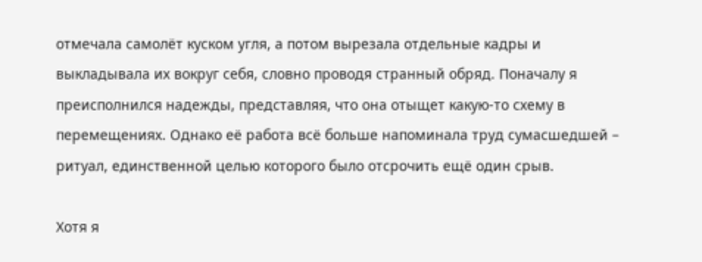отмечала самолёт куском угля, а потом вырезала отдельные кадры и выкладывала их вокруг себя, словно проводя странный обряд. Поначалу я преисполнился надежды, представляя, что она отыщет какую-то схему в перемещениях. Однако её работа всё больше напоминала труд сумасшедшей – ритуал, единственной целью которого было отсрочить ещё один срыв.

Хотя я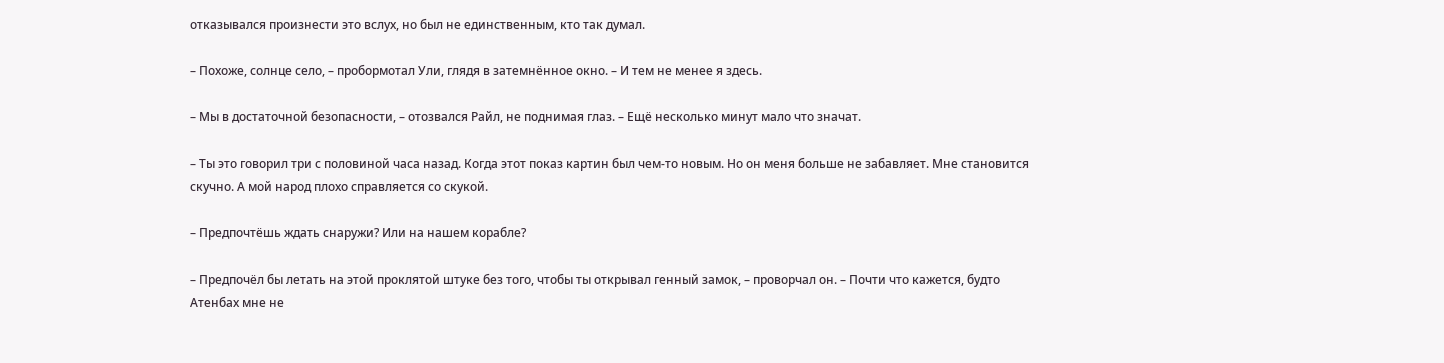отказывался произнести это вслух, но был не единственным, кто так думал.

– Похоже, солнце село, – пробормотал Ули, глядя в затемнённое окно. – И тем не менее я здесь.

– Мы в достаточной безопасности, – отозвался Райл, не поднимая глаз. – Ещё несколько минут мало что значат.

– Ты это говорил три с половиной часа назад. Когда этот показ картин был чем-то новым. Но он меня больше не забавляет. Мне становится скучно. А мой народ плохо справляется со скукой.

– Предпочтёшь ждать снаружи? Или на нашем корабле?

– Предпочёл бы летать на этой проклятой штуке без того, чтобы ты открывал генный замок, – проворчал он. – Почти что кажется, будто Атенбах мне не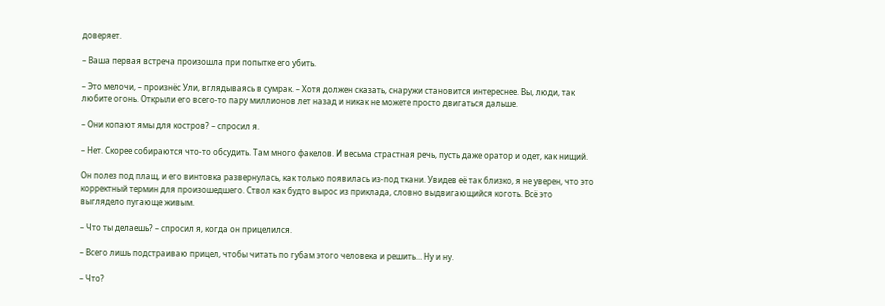доверяет.

– Ваша первая встреча произошла при попытке его убить.

– Это мелочи, – произнёс Ули, вглядываясь в сумрак. – Хотя должен сказать, снаружи становится интереснее. Вы, люди, так любите огонь. Открыли его всего-то пару миллионов лет назад и никак не можете просто двигаться дальше.

– Они копают ямы для костров? – спросил я.

– Нет. Скорее собираются что-то обсудить. Там много факелов. И весьма страстная речь, пусть даже оратор и одет, как нищий.

Он полез под плащ, и его винтовка развернулась, как только появилась из-под ткани. Увидев её так близко, я не уверен, что это корректный термин для произошедшего. Ствол как будто вырос из приклада, словно выдвигающийся коготь. Всё это выглядело пугающе живым.

– Что ты делаешь? – спросил я, когда он прицелился.

– Всего лишь подстраиваю прицел, чтобы читать по губам этого человека и решить… Ну и ну.

– Что?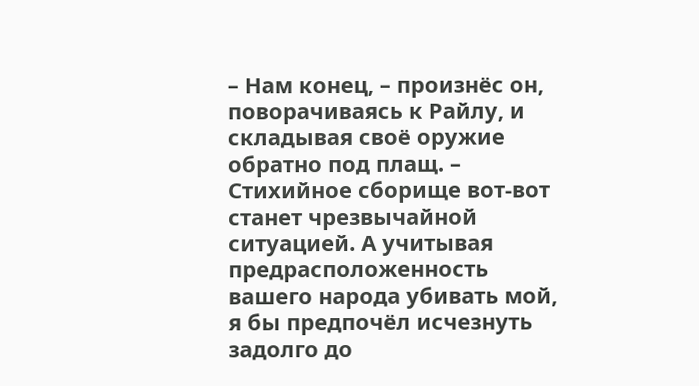– Нам конец, – произнёс он, поворачиваясь к Райлу, и складывая своё оружие обратно под плащ. – Стихийное сборище вот-вот станет чрезвычайной ситуацией. А учитывая предрасположенность вашего народа убивать мой, я бы предпочёл исчезнуть задолго до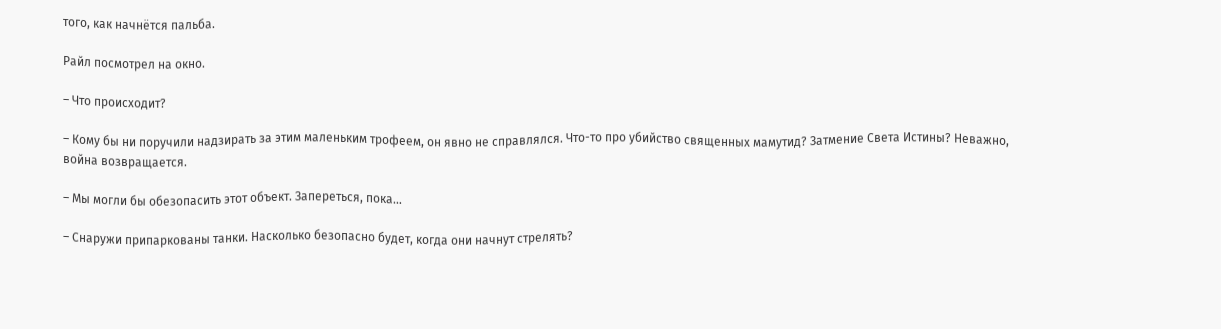того, как начнётся пальба.

Райл посмотрел на окно.

– Что происходит?

– Кому бы ни поручили надзирать за этим маленьким трофеем, он явно не справлялся. Что-то про убийство священных мамутид? Затмение Света Истины? Неважно, война возвращается.

– Мы могли бы обезопасить этот объект. Запереться, пока…

– Снаружи припаркованы танки. Насколько безопасно будет, когда они начнут стрелять?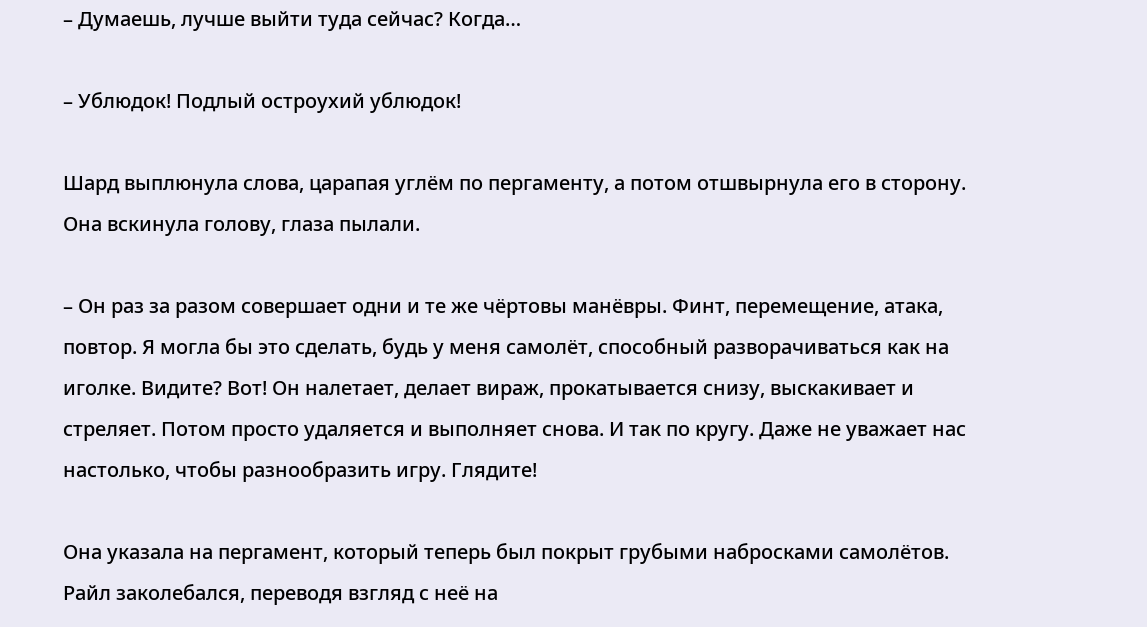– Думаешь, лучше выйти туда сейчас? Когда…

– Ублюдок! Подлый остроухий ублюдок!

Шард выплюнула слова, царапая углём по пергаменту, а потом отшвырнула его в сторону. Она вскинула голову, глаза пылали.

– Он раз за разом совершает одни и те же чёртовы манёвры. Финт, перемещение, атака, повтор. Я могла бы это сделать, будь у меня самолёт, способный разворачиваться как на иголке. Видите? Вот! Он налетает, делает вираж, прокатывается снизу, выскакивает и стреляет. Потом просто удаляется и выполняет снова. И так по кругу. Даже не уважает нас настолько, чтобы разнообразить игру. Глядите!

Она указала на пергамент, который теперь был покрыт грубыми набросками самолётов. Райл заколебался, переводя взгляд с неё на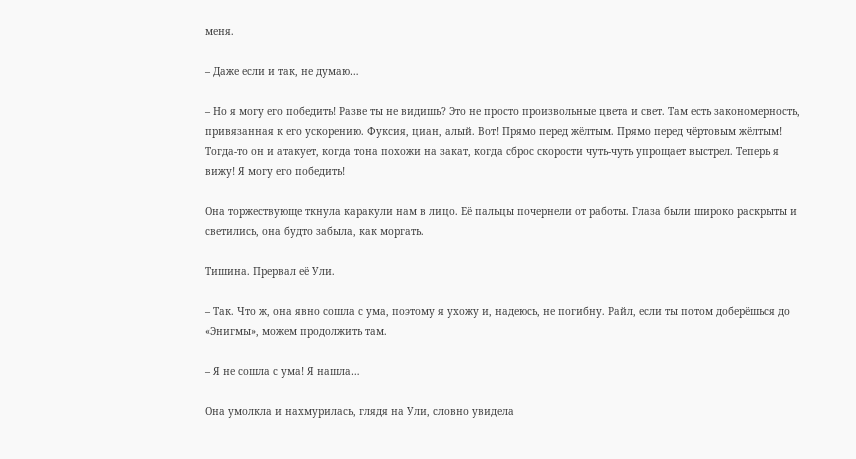меня.

– Даже если и так, не думаю…

– Но я могу его победить! Разве ты не видишь? Это не просто произвольные цвета и свет. Там есть закономерность, привязанная к его ускорению. Фуксия, циан, алый. Вот! Прямо перед жёлтым. Прямо перед чёртовым жёлтым! Тогда-то он и атакует, когда тона похожи на закат, когда сброс скорости чуть-чуть упрощает выстрел. Теперь я вижу! Я могу его победить!

Она торжествующе ткнула каракули нам в лицо. Её пальцы почернели от работы. Глаза были широко раскрыты и светились, она будто забыла, как моргать.

Тишина. Прервал её Ули.

– Так. Что ж, она явно сошла с ума, поэтому я ухожу и, надеюсь, не погибну. Райл, если ты потом доберёшься до «Энигмы», можем продолжить там.

– Я не сошла с ума! Я нашла…

Она умолкла и нахмурилась, глядя на Ули, словно увидела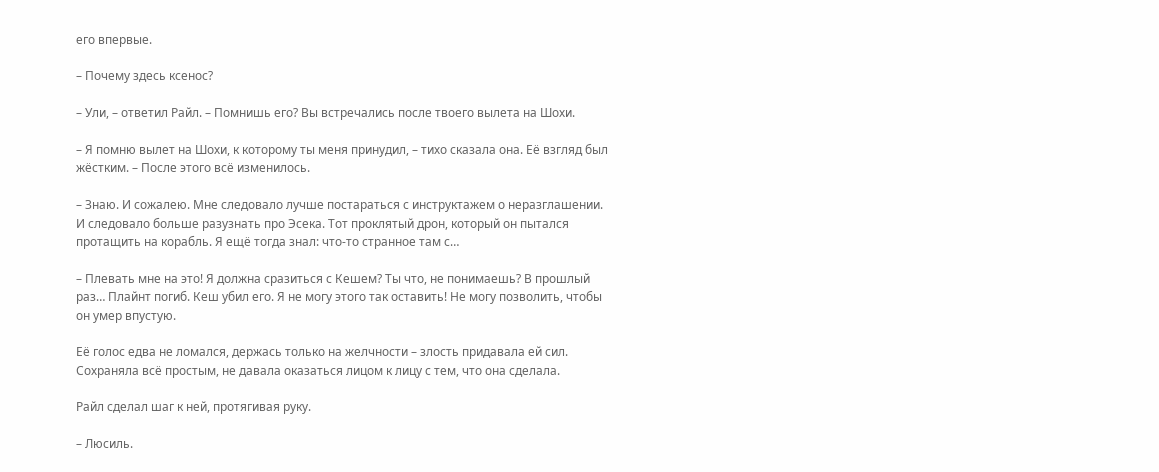его впервые.

– Почему здесь ксенос?

– Ули, – ответил Райл. – Помнишь его? Вы встречались после твоего вылета на Шохи.

– Я помню вылет на Шохи, к которому ты меня принудил, – тихо сказала она. Её взгляд был жёстким. – После этого всё изменилось.

– Знаю. И сожалею. Мне следовало лучше постараться с инструктажем о неразглашении. И следовало больше разузнать про Эсека. Тот проклятый дрон, который он пытался протащить на корабль. Я ещё тогда знал: что-то странное там с…

– Плевать мне на это! Я должна сразиться с Кешем? Ты что, не понимаешь? В прошлый раз… Плайнт погиб. Кеш убил его. Я не могу этого так оставить! Не могу позволить, чтобы он умер впустую.

Её голос едва не ломался, держась только на желчности – злость придавала ей сил. Сохраняла всё простым, не давала оказаться лицом к лицу с тем, что она сделала.

Райл сделал шаг к ней, протягивая руку.

– Люсиль.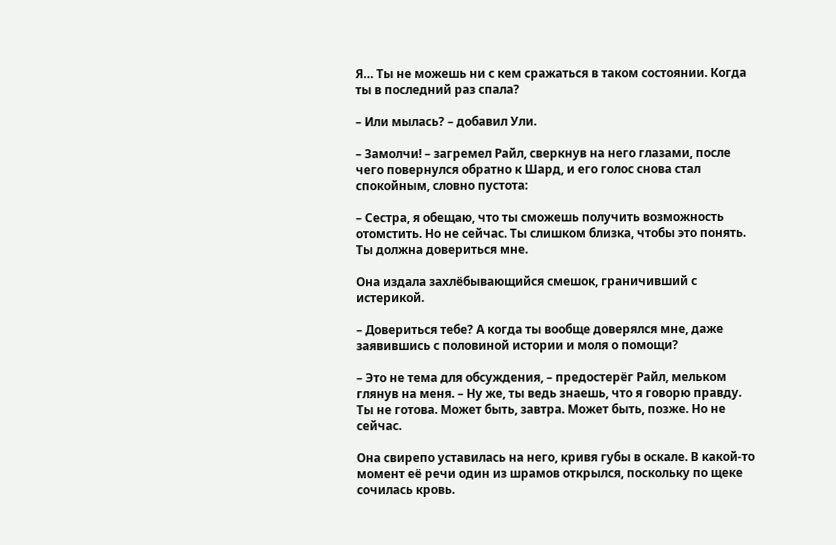Я… Ты не можешь ни с кем сражаться в таком состоянии. Когда ты в последний раз спала?

– Или мылась? – добавил Ули.

– Замолчи! – загремел Райл, сверкнув на него глазами, после чего повернулся обратно к Шард, и его голос снова стал спокойным, словно пустота:

– Сестра, я обещаю, что ты сможешь получить возможность отомстить. Но не сейчас. Ты слишком близка, чтобы это понять. Ты должна довериться мне.

Она издала захлёбывающийся смешок, граничивший с истерикой.

– Довериться тебе? А когда ты вообще доверялся мне, даже заявившись с половиной истории и моля о помощи?

– Это не тема для обсуждения, – предостерёг Райл, мельком глянув на меня. – Ну же, ты ведь знаешь, что я говорю правду. Ты не готова. Может быть, завтра. Может быть, позже. Но не сейчас.

Она свирепо уставилась на него, кривя губы в оскале. В какой-то момент её речи один из шрамов открылся, поскольку по щеке сочилась кровь.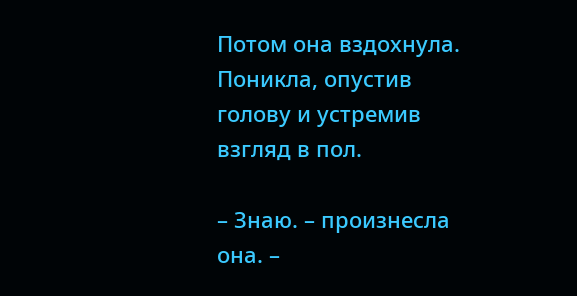Потом она вздохнула. Поникла, опустив голову и устремив взгляд в пол.

– Знаю. – произнесла она. –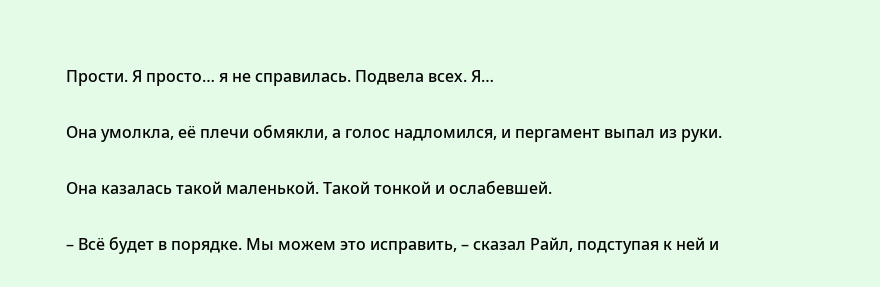Прости. Я просто… я не справилась. Подвела всех. Я…

Она умолкла, её плечи обмякли, а голос надломился, и пергамент выпал из руки.

Она казалась такой маленькой. Такой тонкой и ослабевшей.

– Всё будет в порядке. Мы можем это исправить, – сказал Райл, подступая к ней и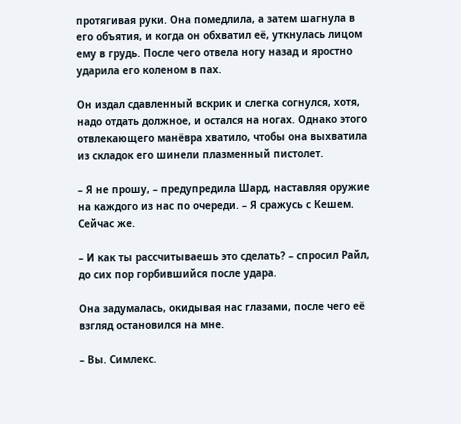протягивая руки. Она помедлила, а затем шагнула в его объятия, и когда он обхватил её, уткнулась лицом ему в грудь. После чего отвела ногу назад и яростно ударила его коленом в пах.

Он издал сдавленный вскрик и слегка согнулся, хотя, надо отдать должное, и остался на ногах. Однако этого отвлекающего манёвра хватило, чтобы она выхватила из складок его шинели плазменный пистолет.

– Я не прошу, – предупредила Шард, наставляя оружие на каждого из нас по очереди. – Я сражусь с Кешем. Сейчас же.

– И как ты рассчитываешь это сделать? – спросил Райл, до сих пор горбившийся после удара.

Она задумалась, окидывая нас глазами, после чего её взгляд остановился на мне.

– Вы. Симлекс.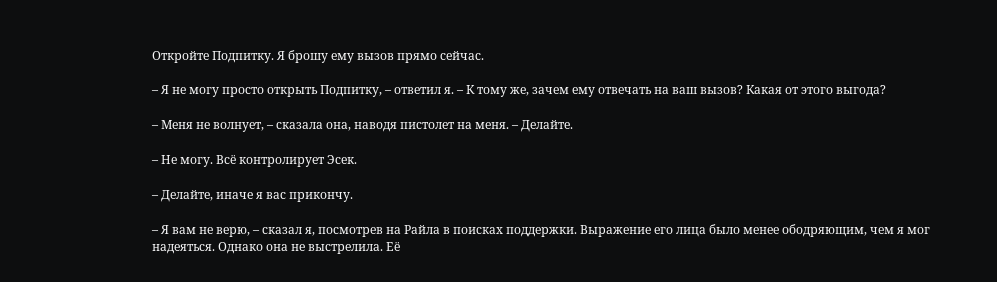Откройте Подпитку. Я брошу ему вызов прямо сейчас.

– Я не могу просто открыть Подпитку, – ответил я. – К тому же, зачем ему отвечать на ваш вызов? Какая от этого выгода?

– Меня не волнует, – сказала она, наводя пистолет на меня. – Делайте.

– Не могу. Всё контролирует Эсек.

– Делайте, иначе я вас прикончу.

– Я вам не верю, – сказал я, посмотрев на Райла в поисках поддержки. Выражение его лица было менее ободряющим, чем я мог надеяться. Однако она не выстрелила. Её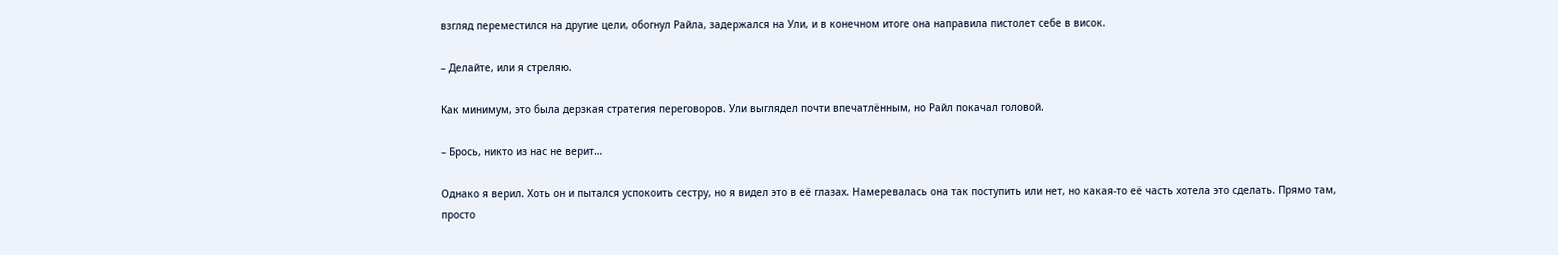взгляд переместился на другие цели, обогнул Райла, задержался на Ули, и в конечном итоге она направила пистолет себе в висок.

– Делайте, или я стреляю.

Как минимум, это была дерзкая стратегия переговоров. Ули выглядел почти впечатлённым, но Райл покачал головой.

– Брось, никто из нас не верит…

Однако я верил. Хоть он и пытался успокоить сестру, но я видел это в её глазах. Намеревалась она так поступить или нет, но какая-то её часть хотела это сделать. Прямо там, просто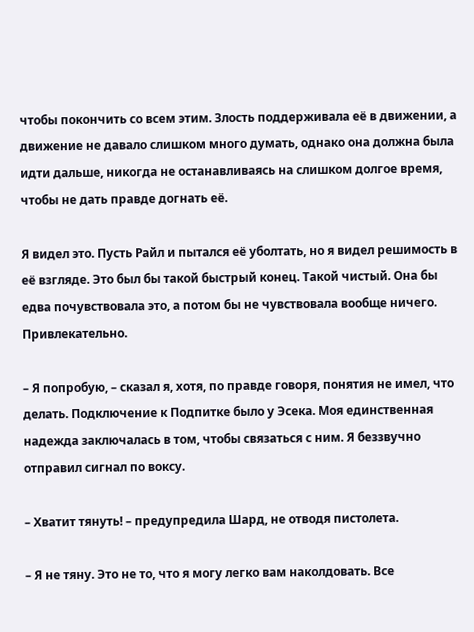чтобы покончить со всем этим. Злость поддерживала её в движении, а движение не давало слишком много думать, однако она должна была идти дальше, никогда не останавливаясь на слишком долгое время, чтобы не дать правде догнать её.

Я видел это. Пусть Райл и пытался её уболтать, но я видел решимость в её взгляде. Это был бы такой быстрый конец. Такой чистый. Она бы едва почувствовала это, а потом бы не чувствовала вообще ничего. Привлекательно.

– Я попробую, – сказал я, хотя, по правде говоря, понятия не имел, что делать. Подключение к Подпитке было у Эсека. Моя единственная надежда заключалась в том, чтобы связаться с ним. Я беззвучно отправил сигнал по воксу.

– Хватит тянуть! – предупредила Шард, не отводя пистолета.

– Я не тяну. Это не то, что я могу легко вам наколдовать. Все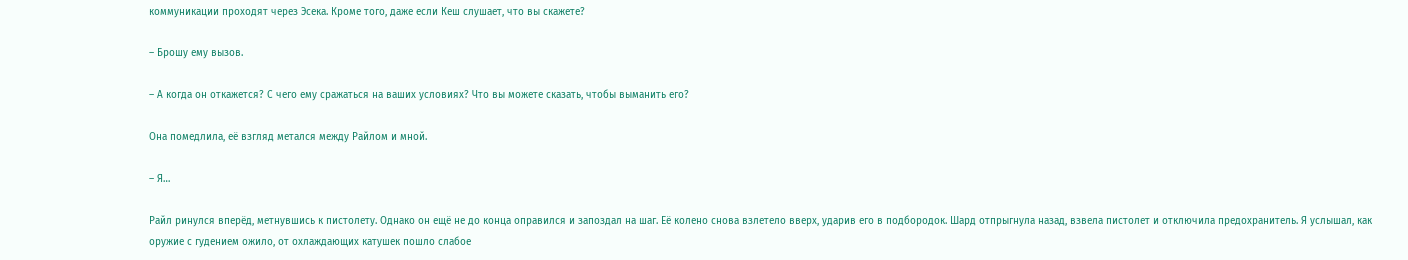коммуникации проходят через Эсека. Кроме того, даже если Кеш слушает, что вы скажете?

– Брошу ему вызов.

– А когда он откажется? С чего ему сражаться на ваших условиях? Что вы можете сказать, чтобы выманить его?

Она помедлила, её взгляд метался между Райлом и мной.

– Я…

Райл ринулся вперёд, метнувшись к пистолету. Однако он ещё не до конца оправился и запоздал на шаг. Её колено снова взлетело вверх, ударив его в подбородок. Шард отпрыгнула назад, взвела пистолет и отключила предохранитель. Я услышал, как оружие с гудением ожило, от охлаждающих катушек пошло слабое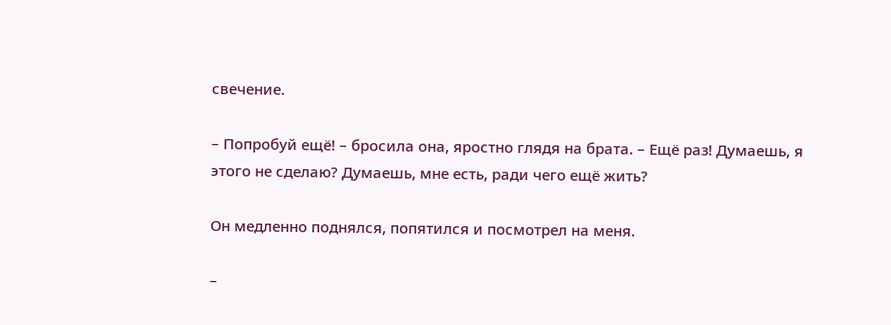свечение.

– Попробуй ещё! – бросила она, яростно глядя на брата. – Ещё раз! Думаешь, я этого не сделаю? Думаешь, мне есть, ради чего ещё жить?

Он медленно поднялся, попятился и посмотрел на меня.

–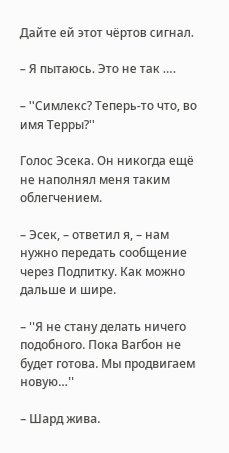Дайте ей этот чёртов сигнал.

– Я пытаюсь. Это не так ….

– ''Симлекс? Теперь-то что, во имя Терры?''

Голос Эсека. Он никогда ещё не наполнял меня таким облегчением.

– Эсек, – ответил я, – нам нужно передать сообщение через Подпитку. Как можно дальше и шире.

– ''Я не стану делать ничего подобного. Пока Вагбон не будет готова. Мы продвигаем новую…''

– Шард жива.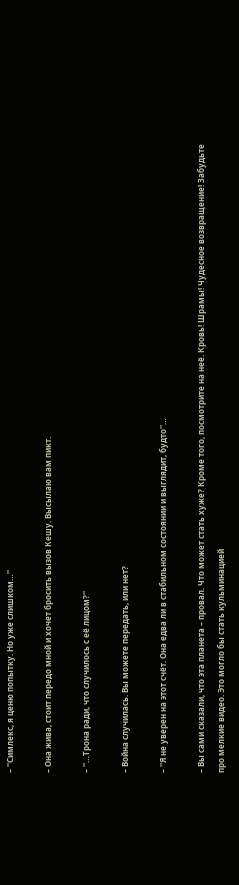– ''Симлекс, я ценю попытку. Но уже слишком…''

– Она жива, стоит передо мной и хочет бросить вызов Кешу. Высылаю вам пикт.

– ''…Трона ради, что случилось с её лицом?''

– Война случилась. Вы можете передать, или нет?

– ''Я не уверен на этот счёт. Она едва ли в стабильном состоянии и выглядит, будто''…

– Вы сами сказали, что эта планета – провал. Что может стать хуже? Кроме того, посмотрите на неё. Кровь! Шрамы! Чудесное возвращение! Забудьте про мелкие видео. Это могло бы стать кульминацией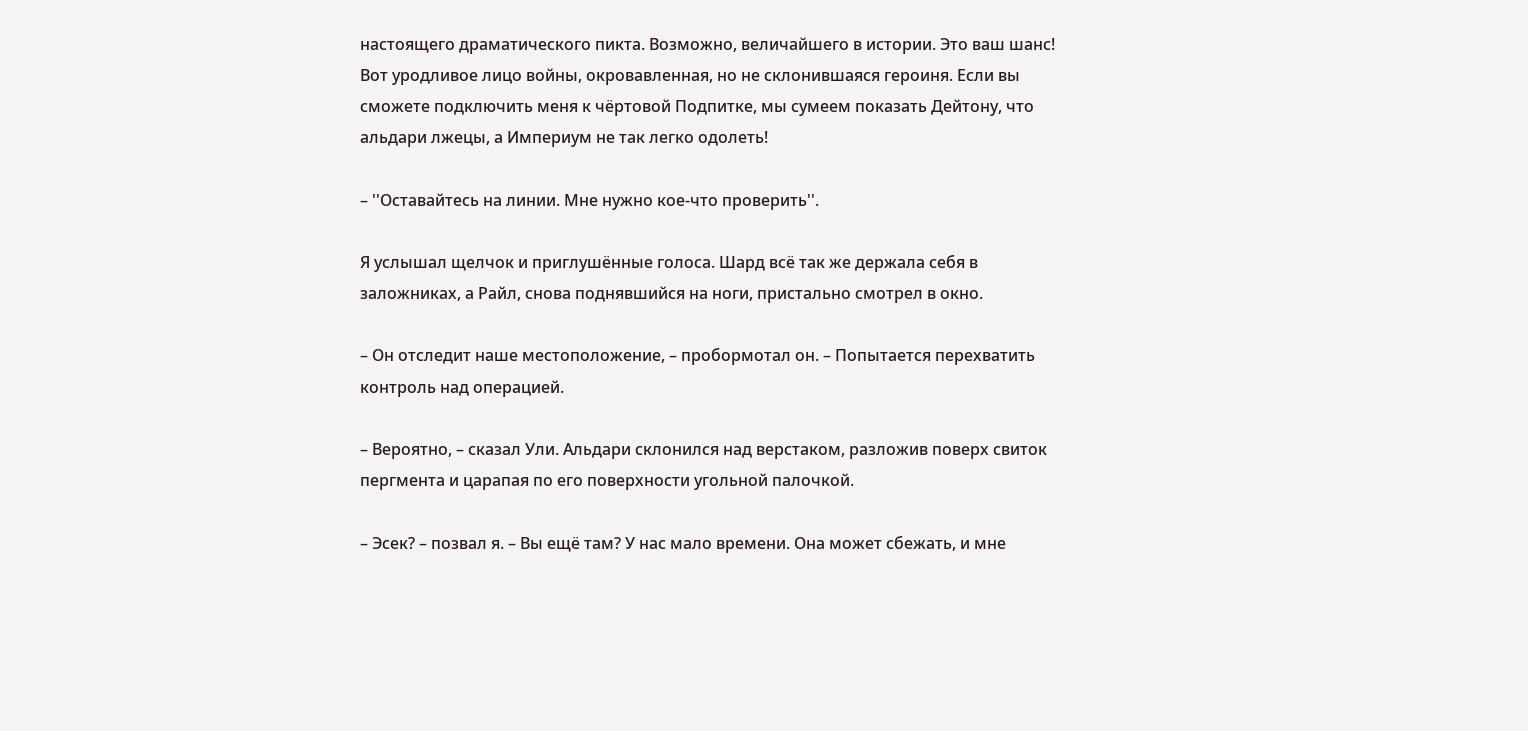настоящего драматического пикта. Возможно, величайшего в истории. Это ваш шанс! Вот уродливое лицо войны, окровавленная, но не склонившаяся героиня. Если вы сможете подключить меня к чёртовой Подпитке, мы сумеем показать Дейтону, что альдари лжецы, а Империум не так легко одолеть!

– ''Оставайтесь на линии. Мне нужно кое-что проверить''.

Я услышал щелчок и приглушённые голоса. Шард всё так же держала себя в заложниках, а Райл, снова поднявшийся на ноги, пристально смотрел в окно.

– Он отследит наше местоположение, – пробормотал он. – Попытается перехватить контроль над операцией.

– Вероятно, – сказал Ули. Альдари склонился над верстаком, разложив поверх свиток пергмента и царапая по его поверхности угольной палочкой.

– Эсек? – позвал я. – Вы ещё там? У нас мало времени. Она может сбежать, и мне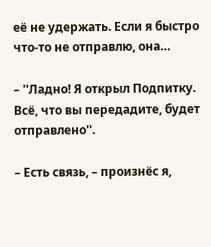её не удержать. Если я быстро что-то не отправлю, она…

– ''Ладно! Я открыл Подпитку. Всё, что вы передадите, будет отправлено''.

– Есть связь, – произнёс я,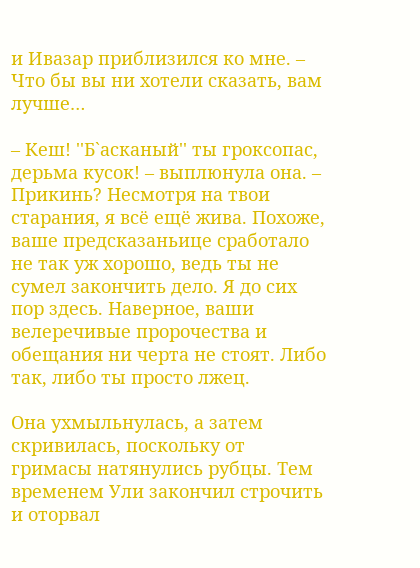и Ивазар приблизился ко мне. – Что бы вы ни хотели сказать, вам лучше…

– Кеш! ''Б`асканый'' ты гроксопас, дерьма кусок! – выплюнула она. – Прикинь? Несмотря на твои старания, я всё ещё жива. Похоже, ваше предсказаньице сработало не так уж хорошо, ведь ты не сумел закончить дело. Я до сих пор здесь. Наверное, ваши велеречивые пророчества и обещания ни черта не стоят. Либо так, либо ты просто лжец.

Она ухмыльнулась, а затем скривилась, поскольку от гримасы натянулись рубцы. Тем временем Ули закончил строчить и оторвал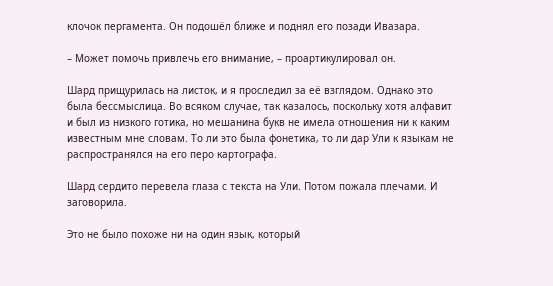клочок пергамента. Он подошёл ближе и поднял его позади Ивазара.

– Может помочь привлечь его внимание, – проартикулировал он.

Шард прищурилась на листок, и я проследил за её взглядом. Однако это была бессмыслица. Во всяком случае, так казалось, поскольку хотя алфавит и был из низкого готика, но мешанина букв не имела отношения ни к каким известным мне словам. То ли это была фонетика, то ли дар Ули к языкам не распространялся на его перо картографа.

Шард сердито перевела глаза с текста на Ули. Потом пожала плечами. И заговорила.

Это не было похоже ни на один язык, который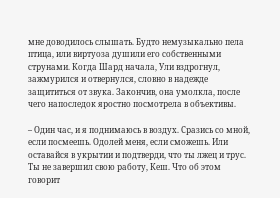мне доводилось слышать. Будто немузыкально пела птица, или виртуоза душили его собственными струнами. Когда Шард начала, Ули вздрогнул, зажмурился и отвернулся, словно в надежде защититься от звука. Закончив, она умолкла, после чего напоследок яростно посмотрела в объективы.

– Один час, и я поднимаюсь в воздух. Сразись со мной, если посмеешь. Одолей меня, если сможешь. Или оставайся в укрытии и подтверди, что ты лжец и трус. Ты не завершил свою работу, Кеш. Что об этом говорит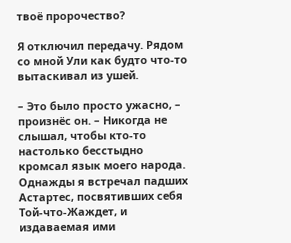твоё пророчество?

Я отключил передачу. Рядом со мной Ули как будто что-то вытаскивал из ушей.

– Это было просто ужасно, – произнёс он. – Никогда не слышал, чтобы кто-то настолько бесстыдно кромсал язык моего народа. Однажды я встречал падших Астартес, посвятивших себя Той-что-Жаждет, и издаваемая ими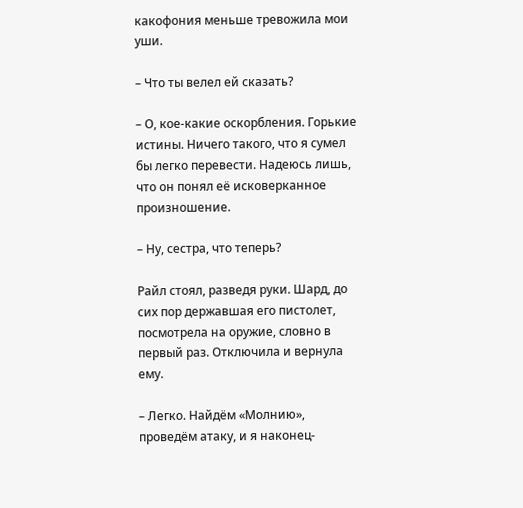какофония меньше тревожила мои уши.

– Что ты велел ей сказать?

– О, кое-какие оскорбления. Горькие истины. Ничего такого, что я сумел бы легко перевести. Надеюсь лишь, что он понял её исковерканное произношение.

– Ну, сестра, что теперь?

Райл стоял, разведя руки. Шард, до сих пор державшая его пистолет, посмотрела на оружие, словно в первый раз. Отключила и вернула ему.

– Легко. Найдём «Молнию», проведём атаку, и я наконец-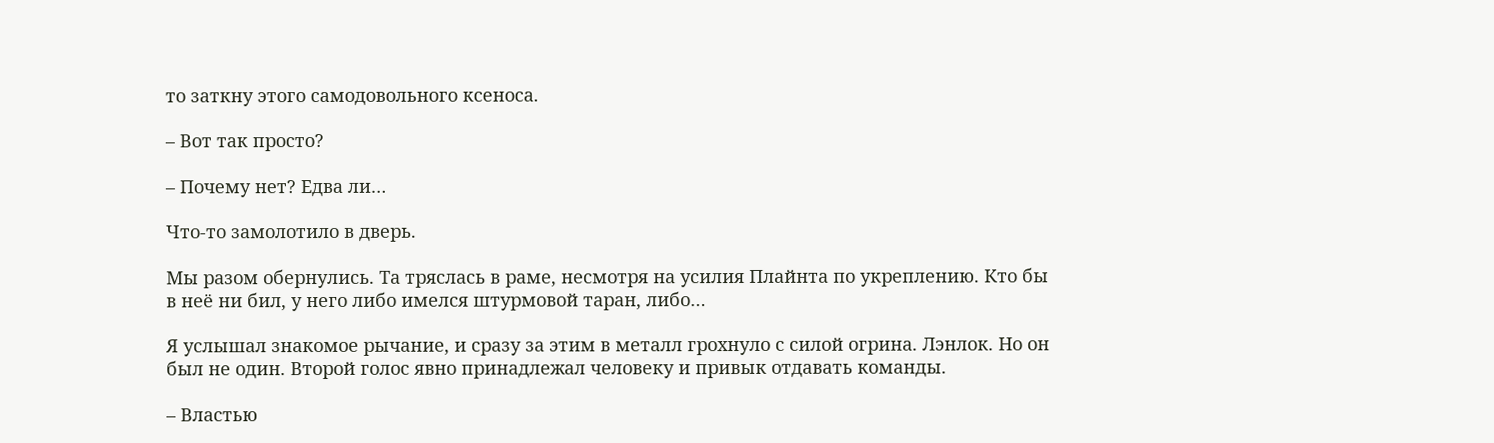то заткну этого самодовольного ксеноса.

– Вот так просто?

– Почему нет? Едва ли…

Что-то замолотило в дверь.

Мы разом обернулись. Та тряслась в раме, несмотря на усилия Плайнта по укреплению. Кто бы в неё ни бил, у него либо имелся штурмовой таран, либо…

Я услышал знакомое рычание, и сразу за этим в металл грохнуло с силой огрина. Лэнлок. Но он был не один. Второй голос явно принадлежал человеку и привык отдавать команды.

– Властью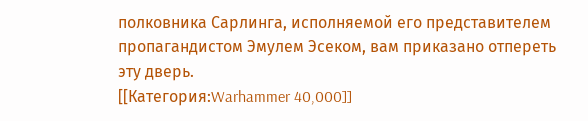полковника Сарлинга, исполняемой его представителем пропагандистом Эмулем Эсеком, вам приказано отпереть эту дверь.
[[Категория:Warhammer 40,000]]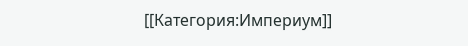[[Категория:Империум]]